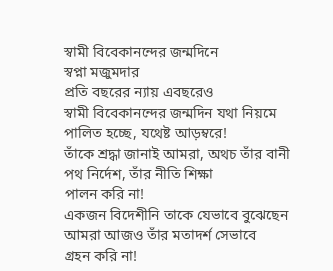স্বামী বিবেকানন্দের জন্মদিনে
স্বপ্না মজুমদার
প্রতি বছরের ন্যায় এবছরেও
স্বামী বিবেকানন্দের জন্মদিন যথা নিয়মে
পালিত হচ্ছে, যথেষ্ট আড়ম্বরে!
তাঁকে শ্রদ্ধা জানাই আমরা, অথচ তাঁর বানী
পথ নির্দেশ, তাঁর নীতি শিক্ষা
পালন করি না!
একজন বিদেশীনি তাকে যেভাবে বুঝেছেন
আমরা আজও তাঁর মতাদর্শ সেভাবে
গ্ৰহন করি না!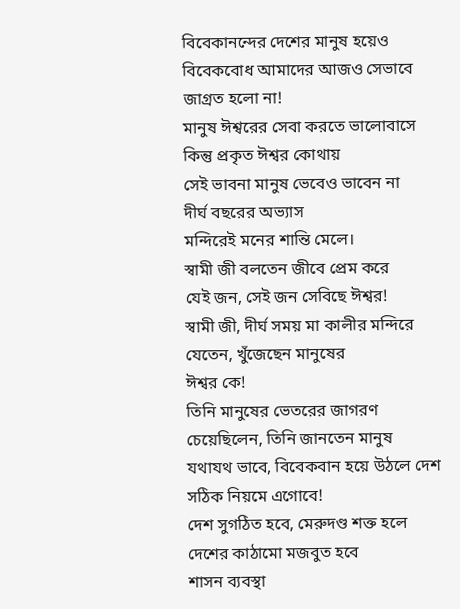বিবেকানন্দের দেশের মানুষ হয়েও
বিবেকবোধ আমাদের আজও সেভাবে
জাগ্রত হলো না!
মানুষ ঈশ্বরের সেবা করতে ভালোবাসে
কিন্তু প্রকৃত ঈশ্বর কোথায়
সেই ভাবনা মানুষ ভেবেও ভাবেন না
দীর্ঘ বছরের অভ্যাস
মন্দিরেই মনের শান্তি মেলে।
স্বামী জী বলতেন জীবে প্রেম করে
যেই জন, সেই জন সেবিছে ঈশ্বর!
স্বামী জী, দীর্ঘ সময় মা কালীর মন্দিরে
যেতেন, খুঁজেছেন মানুষের
ঈশ্বর কে!
তিনি মানুষের ভেতরের জাগরণ
চেয়েছিলেন, তিনি জানতেন মানুষ
যথাযথ ভাবে, বিবেকবান হয়ে উঠলে দেশ
সঠিক নিয়মে এগোবে!
দেশ সুগঠিত হবে, মেরুদণ্ড শক্ত হলে
দেশের কাঠামো মজবুত হবে
শাসন ব্যবস্থা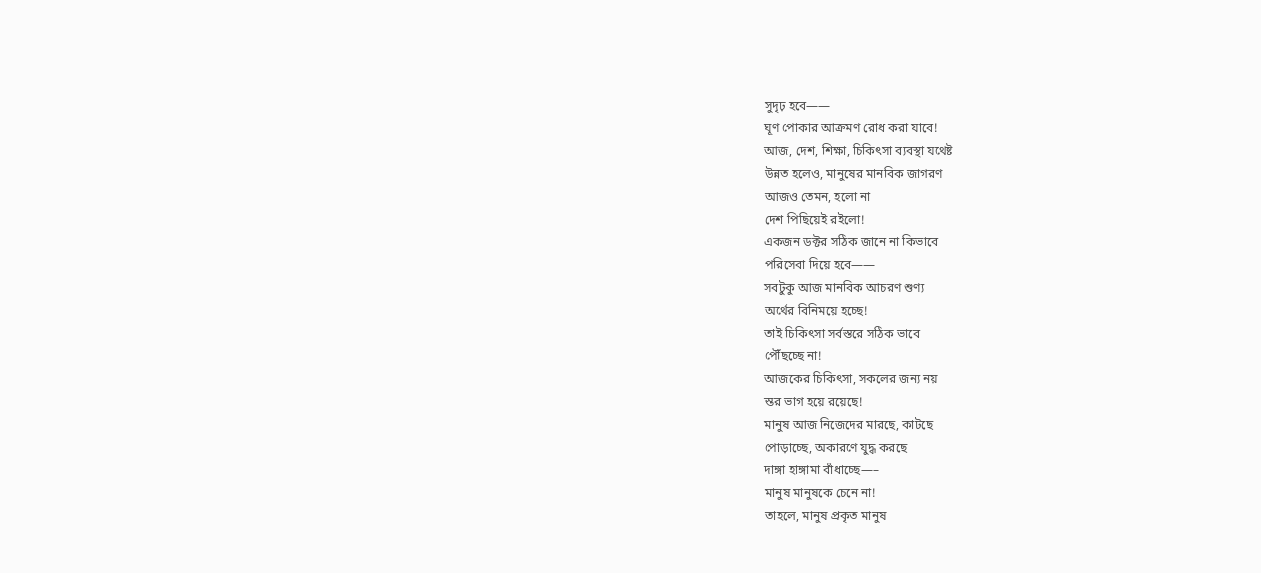সুদৃঢ় হবে——
ঘূণ পোকার আক্রমণ রোধ করা যাবে!
আজ, দেশ, শিক্ষা, চিকিৎসা ব্যবস্থা যথেষ্ট
উন্নত হলেও, মানুষের মানবিক জাগরণ
আজও তেমন, হলো না
দেশ পিছিয়েই রইলো!
একজন ডক্টর সঠিক জানে না কিভাবে
পরিসেবা দিয়ে হবে——
সবটুকু আজ মানবিক আচরণ শুণ্য
অর্থের বিনিময়ে হচ্ছে!
তাই চিকিৎসা সর্বস্তরে সঠিক ভাবে
পৌঁছচ্ছে না!
আজকের চিকিৎসা, সকলের জন্য নয়
স্তর ভাগ হয়ে রয়েছে!
মানুষ আজ নিজেদের মারছে, কাটছে
পোড়াচ্ছে, অকারণে যুদ্ধ করছে
দাঙ্গা হাঙ্গামা বাঁধাচ্ছে—–
মানুষ মানুষকে চেনে না!
তাহলে, মানুষ প্রকৃত মানুষ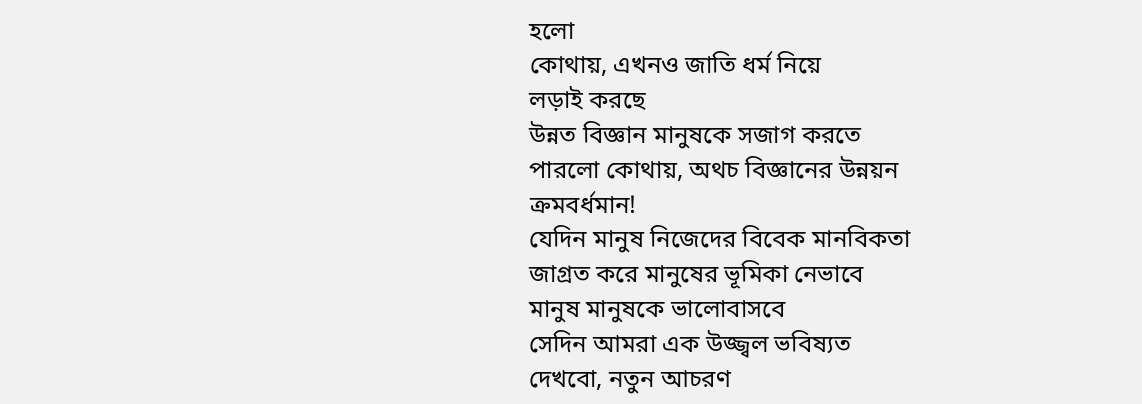হলো
কোথায়, এখনও জাতি ধর্ম নিয়ে
লড়াই করছে
উন্নত বিজ্ঞান মানুষকে সজাগ করতে
পারলো কোথায়, অথচ বিজ্ঞানের উন্নয়ন
ক্রমবর্ধমান!
যেদিন মানুষ নিজেদের বিবেক মানবিকতা
জাগ্ৰত করে মানুষের ভূমিকা নেভাবে
মানুষ মানুষকে ভালোবাসবে
সেদিন আমরা এক উজ্জ্বল ভবিষ্যত
দেখবো, নতুন আচরণ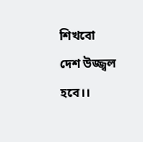শিখবো
দেশ উজ্জ্বল হবে।।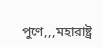পুণে,,,মহারাষ্ট্র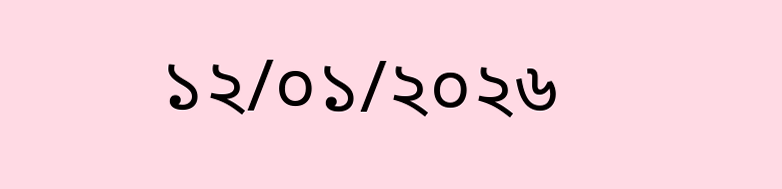১২/০১/২০২৬